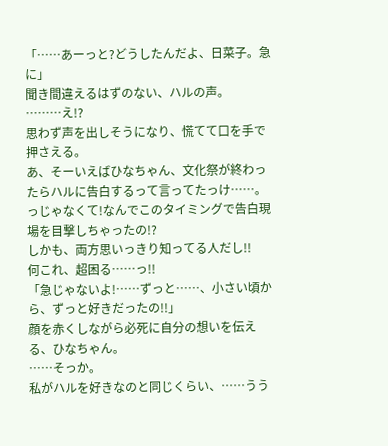「……あーっと?どうしたんだよ、日菜子。急に」
聞き間違えるはずのない、ハルの声。
………え!?
思わず声を出しそうになり、慌てて口を手で押さえる。
あ、そーいえばひなちゃん、文化祭が終わったらハルに告白するって言ってたっけ……。
っじゃなくて!なんでこのタイミングで告白現場を目撃しちゃったの!?
しかも、両方思いっきり知ってる人だし!!
何これ、超困る……っ!!
「急じゃないよ!……ずっと……、小さい頃から、ずっと好きだったの!!」
顔を赤くしながら必死に自分の想いを伝える、ひなちゃん。
……そっか。
私がハルを好きなのと同じくらい、……うう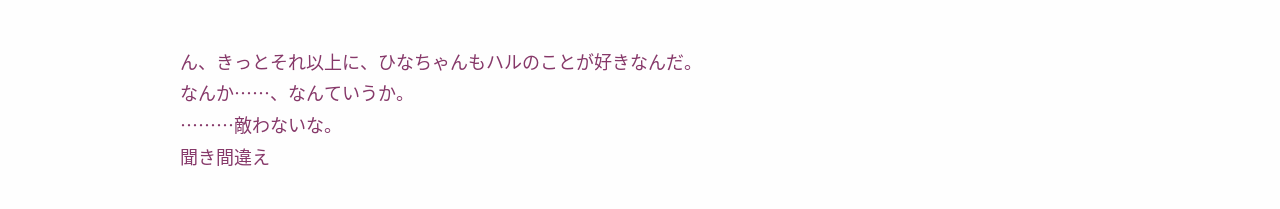ん、きっとそれ以上に、ひなちゃんもハルのことが好きなんだ。
なんか……、なんていうか。
………敵わないな。
聞き間違え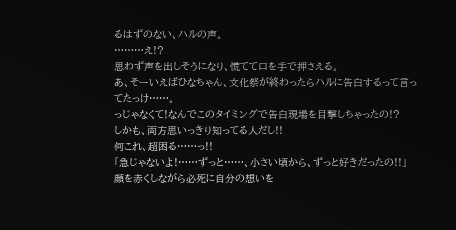るはずのない、ハルの声。
………え!?
思わず声を出しそうになり、慌てて口を手で押さえる。
あ、そーいえばひなちゃん、文化祭が終わったらハルに告白するって言ってたっけ……。
っじゃなくて!なんでこのタイミングで告白現場を目撃しちゃったの!?
しかも、両方思いっきり知ってる人だし!!
何これ、超困る……っ!!
「急じゃないよ!……ずっと……、小さい頃から、ずっと好きだったの!!」
顔を赤くしながら必死に自分の想いを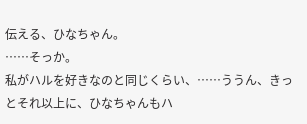伝える、ひなちゃん。
……そっか。
私がハルを好きなのと同じくらい、……ううん、きっとそれ以上に、ひなちゃんもハ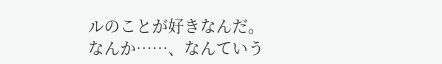ルのことが好きなんだ。
なんか……、なんていう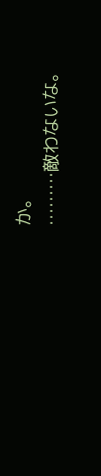か。
………敵わないな。